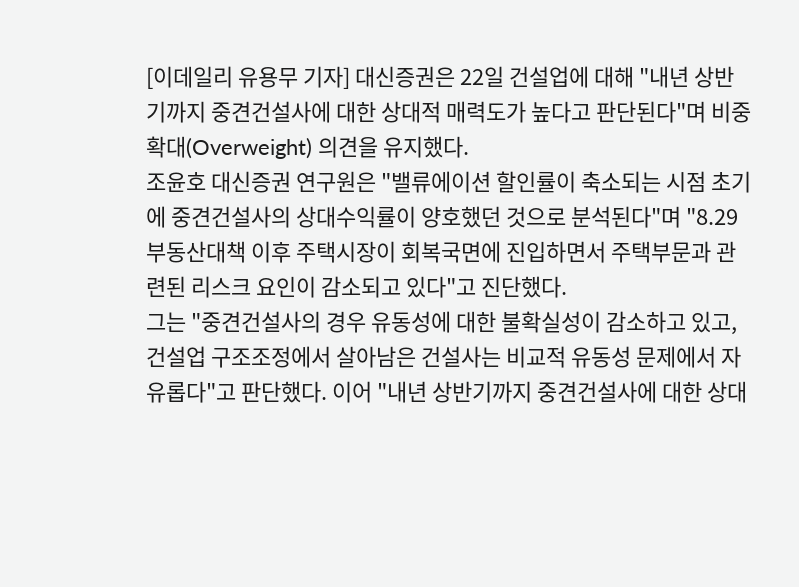[이데일리 유용무 기자] 대신증권은 22일 건설업에 대해 "내년 상반기까지 중견건설사에 대한 상대적 매력도가 높다고 판단된다"며 비중확대(Overweight) 의견을 유지했다.
조윤호 대신증권 연구원은 "밸류에이션 할인률이 축소되는 시점 초기에 중견건설사의 상대수익률이 양호했던 것으로 분석된다"며 "8.29 부동산대책 이후 주택시장이 회복국면에 진입하면서 주택부문과 관련된 리스크 요인이 감소되고 있다"고 진단했다.
그는 "중견건설사의 경우 유동성에 대한 불확실성이 감소하고 있고, 건설업 구조조정에서 살아남은 건설사는 비교적 유동성 문제에서 자유롭다"고 판단했다. 이어 "내년 상반기까지 중견건설사에 대한 상대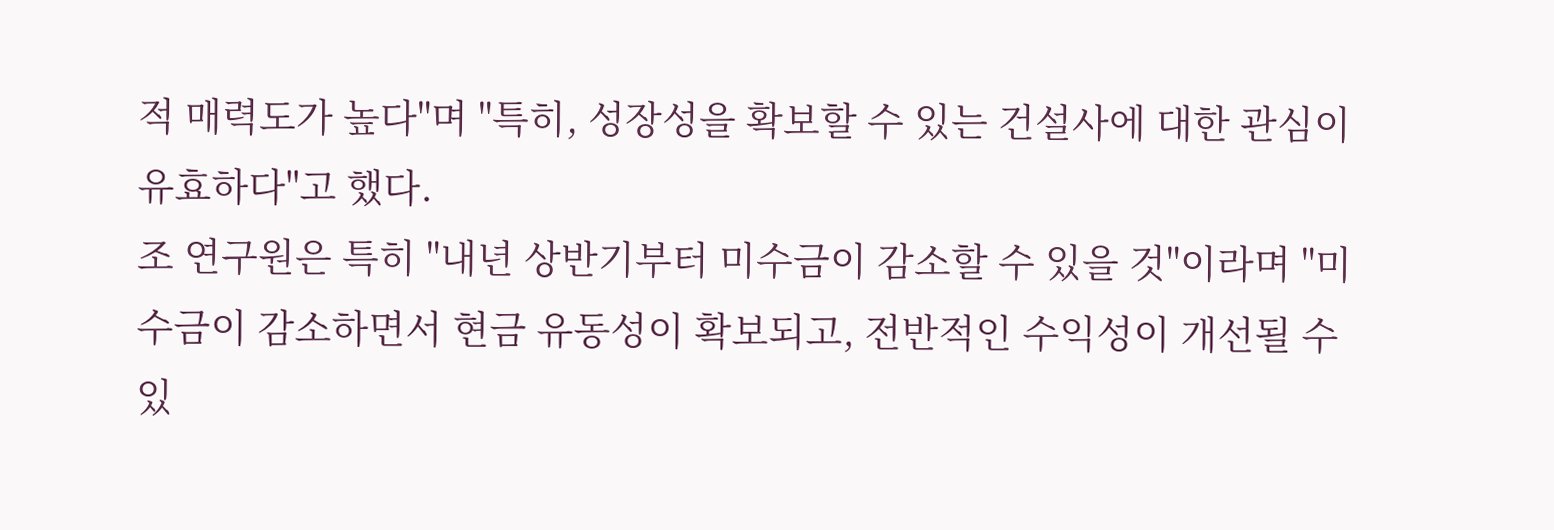적 매력도가 높다"며 "특히, 성장성을 확보할 수 있는 건설사에 대한 관심이 유효하다"고 했다.
조 연구원은 특히 "내년 상반기부터 미수금이 감소할 수 있을 것"이라며 "미수금이 감소하면서 현금 유동성이 확보되고, 전반적인 수익성이 개선될 수 있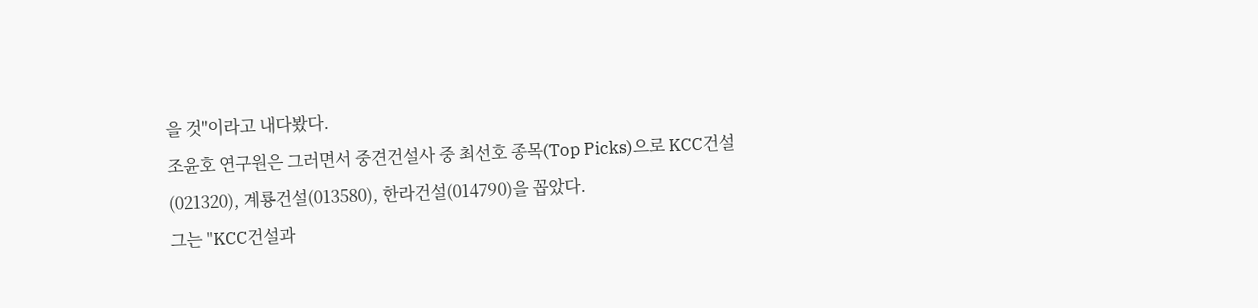을 것"이라고 내다봤다.
조윤호 연구원은 그러면서 중견건설사 중 최선호 종목(Top Picks)으로 KCC건설(021320), 계룡건설(013580), 한라건설(014790)을 꼽았다.
그는 "KCC건설과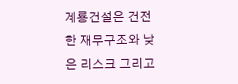계룡건설은 건전한 재무구조와 낮은 리스크 그리고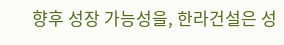향후 성장 가능성을, 한라건설은 성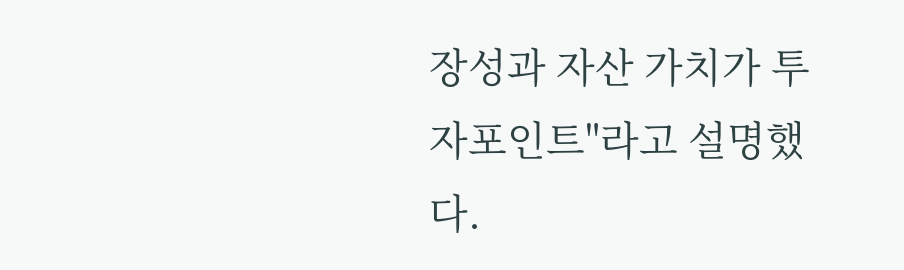장성과 자산 가치가 투자포인트"라고 설명했다.